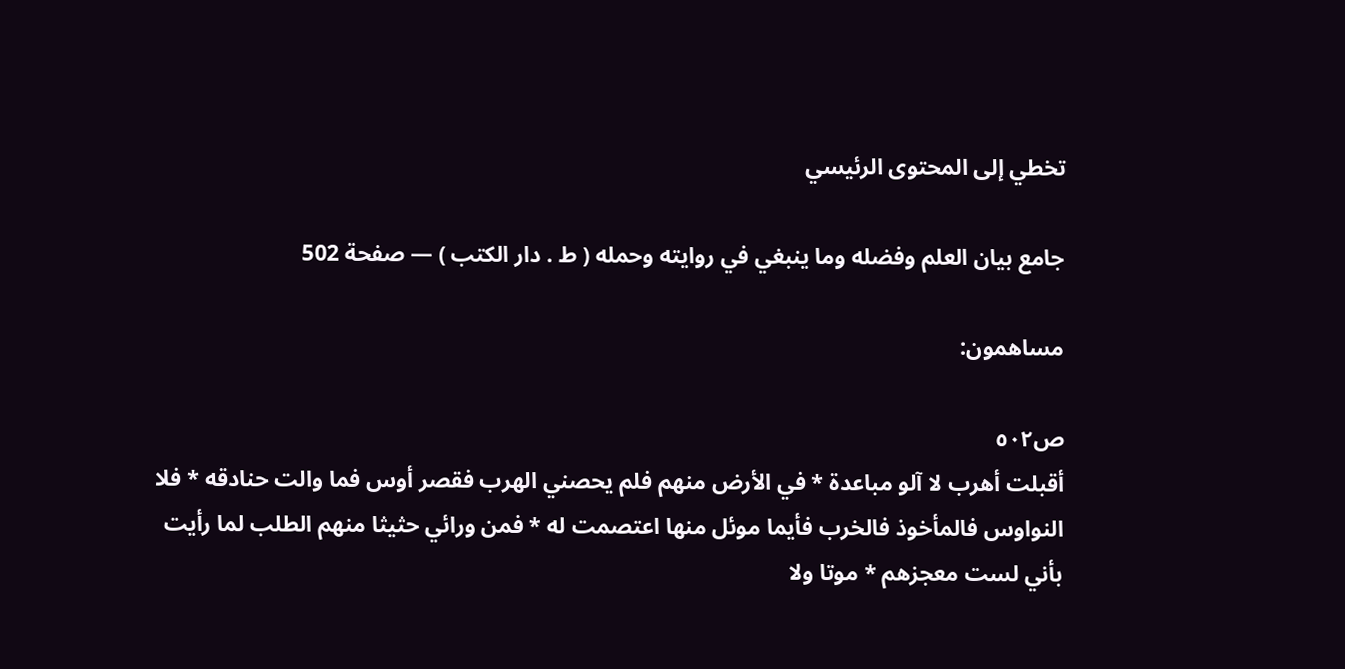تخطي إلى المحتوى الرئيسي

جامع بيان العلم وفضله وما ينبغي في روايته وحمله ( ط . دار الكتب ) — صفحة 502

مساهمون:

ص٥٠٢
أقبلت أهرب لا آلو مباعدة * في الأرض منهم فلم يحصني الهرب فقصر أوس فما والت حنادقه * فلا النواوس فالمأخوذ فالخرب فأيما موئل منها اعتصمت له * فمن ورائي حثيثا منهم الطلب لما رأيت بأني لست معجزهم * موتا ولا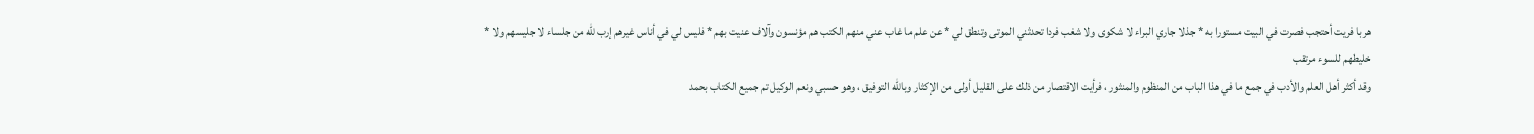هربا فريت أحتجب فصرت في البيت مستورا به * جذلا جاري البراء لا شكوى ولا شغب فردا تحدثني الموتى وتنطق لي * عن علم ما غاب عني منهم الكتب هم مؤنسون وآلاف عنيت بهم * فليس لي في أناس غيرهم إرب للّه من جلساء لا جليسهم ولا * خليطهم للسوء مرتقب
وقد أكثر أهل العلم والأدب في جمع ما في هذا الباب من المنظوم والمنثور ، فرأيت الاقتصار من ذلك على القليل أولى من الإكثار وباللّه التوفيق ، وهو حسبي ونعم الوكيل تم جميع الكتاب بحمد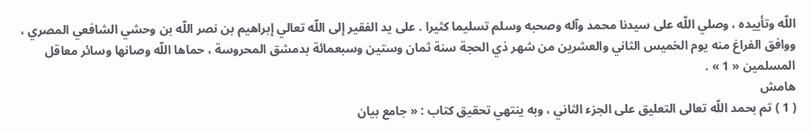اللّه وتأييده ، وصلي اللّه على سيدنا محمد وآله وصحبه وسلم تسليما كثيرا . على يد الفقير إلى اللّه تعالي إبراهيم بن نصر اللّه بن وحشي الشافعي المصري ، ووافق الفراغ منه يوم الخميس الثاني والعشرين من شهر ذي الحجة سنة ثمان وستين وسبعمائة بدمشق المحروسة ، حماها اللّه وصانها وسائر معاقل المسلمين « 1 » .
هامش
( 1 ) تم بحمد اللّه تعالى التعليق على الجزء الثاني ، وبه ينتهي تحقيق كتاب : « جامع بيان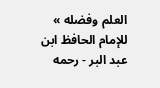العلم وفضله » للإمام الحافظ ابن عبد البر - رحمه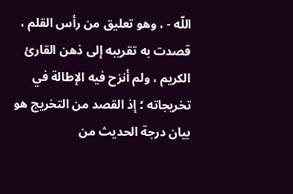اللّه - ، وهو تعليق من رأس القلم ، قصدت به تقريبه إلى ذهن القارئ الكريم ، ولم أنزح فيه الإطالة في تخريجاته ؛ إذ القصد من التخريج هو بيان درجة الحديث من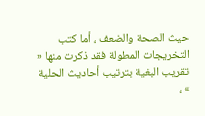حيث الصحة والضعف ، أما كتب التخريجات المطولة فقد ذكرت منها « تقريب البغية بترتيب أحاديث الحلية » ،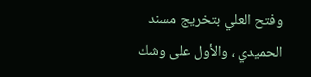وفتح العلي بتخريج مسند الحميدي ، والأول على وشك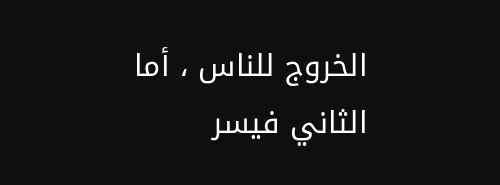الخروج للناس ، أما الثاني فيسر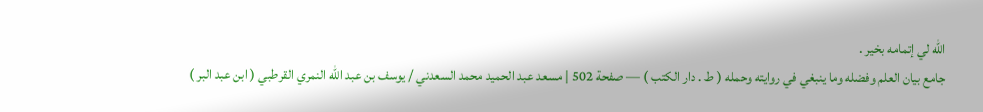اللّه لي إتمامه بخير .
جامع بيان العلم وفضله وما ينبغي في روايته وحمله ( ط . دار الكتب ) — صفحة 502 | مسعد عبد الحميد محمد السعدني / يوسف بن عبد الله النمري القرطبي ( ابن عبد البر )